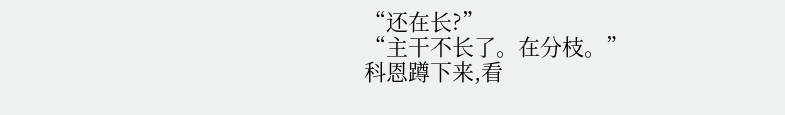“还在长?”
“主干不长了。在分枝。”
科恩蹲下来,看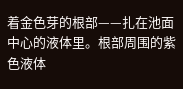着金色芽的根部——扎在池面中心的液体里。根部周围的紫色液体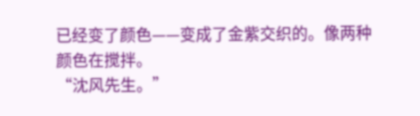已经变了颜色——变成了金紫交织的。像两种颜色在搅拌。
“沈风先生。”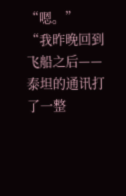“嗯。”
“我昨晚回到飞船之后——泰坦的通讯打了一整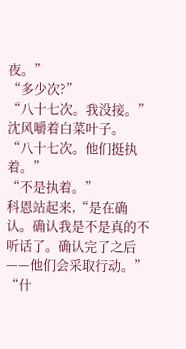夜。”
“多少次?”
“八十七次。我没接。”
沈风嚼着白菜叶子。
“八十七次。他们挺执着。”
“不是执着。”
科恩站起来,“是在确认。确认我是不是真的不听话了。确认完了之后——他们会采取行动。”
“什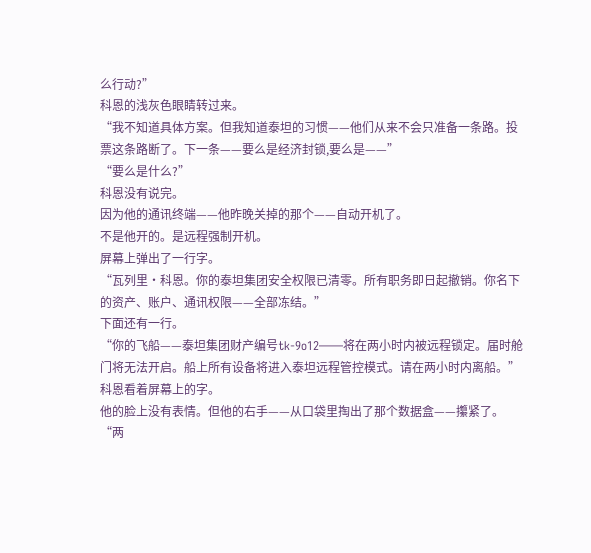么行动?”
科恩的浅灰色眼睛转过来。
“我不知道具体方案。但我知道泰坦的习惯——他们从来不会只准备一条路。投票这条路断了。下一条——要么是经济封锁,要么是——”
“要么是什么?”
科恩没有说完。
因为他的通讯终端——他昨晚关掉的那个——自动开机了。
不是他开的。是远程强制开机。
屏幕上弹出了一行字。
“瓦列里·科恩。你的泰坦集团安全权限已清零。所有职务即日起撤销。你名下的资产、账户、通讯权限——全部冻结。”
下面还有一行。
“你的飞船——泰坦集团财产编号tk-9o12——将在两小时内被远程锁定。届时舱门将无法开启。船上所有设备将进入泰坦远程管控模式。请在两小时内离船。”
科恩看着屏幕上的字。
他的脸上没有表情。但他的右手——从口袋里掏出了那个数据盒——攥紧了。
“两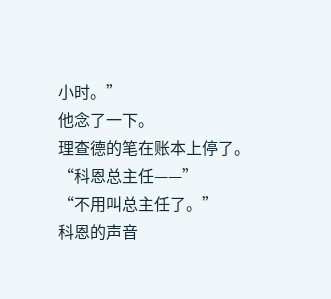小时。”
他念了一下。
理查德的笔在账本上停了。
“科恩总主任——”
“不用叫总主任了。”
科恩的声音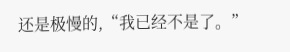还是极慢的,“我已经不是了。”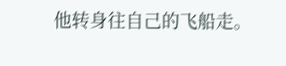他转身往自己的飞船走。